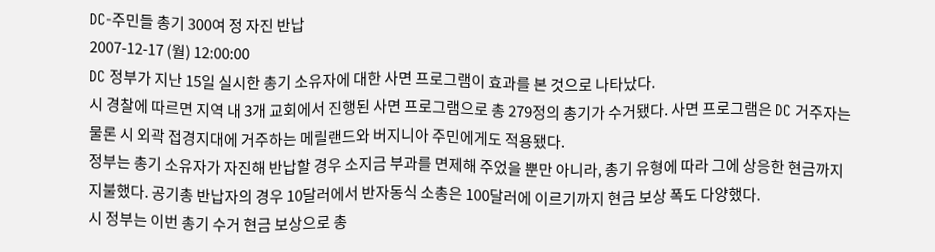DC-주민들 총기 300여 정 자진 반납
2007-12-17 (월) 12:00:00
DC 정부가 지난 15일 실시한 총기 소유자에 대한 사면 프로그램이 효과를 본 것으로 나타났다.
시 경찰에 따르면 지역 내 3개 교회에서 진행된 사면 프로그램으로 총 279정의 총기가 수거됐다. 사면 프로그램은 DC 거주자는 물론 시 외곽 접경지대에 거주하는 메릴랜드와 버지니아 주민에게도 적용됐다.
정부는 총기 소유자가 자진해 반납할 경우 소지금 부과를 면제해 주었을 뿐만 아니라, 총기 유형에 따라 그에 상응한 현금까지 지불했다. 공기총 반납자의 경우 10달러에서 반자동식 소총은 100달러에 이르기까지 현금 보상 폭도 다양했다.
시 정부는 이번 총기 수거 현금 보상으로 총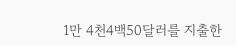1만 4천4백50달러를 지출한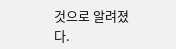것으로 알려졌다.